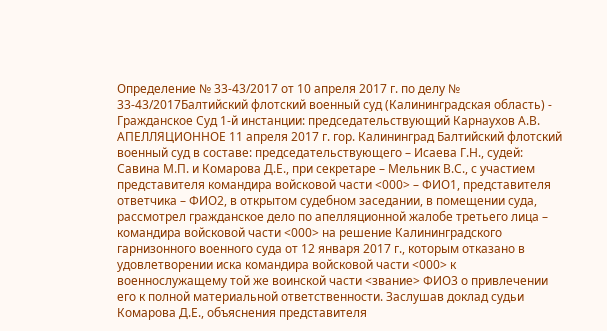Определение № 33-43/2017 от 10 апреля 2017 г. по делу № 33-43/2017Балтийский флотский военный суд (Калининградская область) - Гражданское Суд 1-й инстанции: председательствующий Карнаухов А.В. АПЕЛЛЯЦИОННОЕ 11 апреля 2017 г. гор. Калининград Балтийский флотский военный суд в составе: председательствующего – Исаева Г.Н., судей: Савина М.П. и Комарова Д.Е., при секретаре – Мельник В.С., с участием представителя командира войсковой части <000> – ФИО1, представителя ответчика – ФИО2, в открытом судебном заседании, в помещении суда, рассмотрел гражданское дело по апелляционной жалобе третьего лица – командира войсковой части <000> на решение Калининградского гарнизонного военного суда от 12 января 2017 г., которым отказано в удовлетворении иска командира войсковой части <000> к военнослужащему той же воинской части <звание> ФИО3 о привлечении его к полной материальной ответственности. Заслушав доклад судьи Комарова Д.Е., объяснения представителя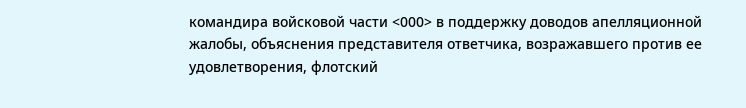командира войсковой части <000> в поддержку доводов апелляционной жалобы, объяснения представителя ответчика, возражавшего против ее удовлетворения, флотский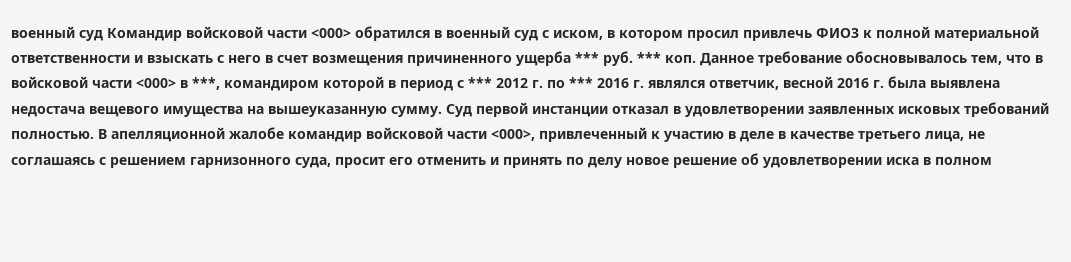военный суд Командир войсковой части <000> обратился в военный суд с иском, в котором просил привлечь ФИО3 к полной материальной ответственности и взыскать с него в счет возмещения причиненного ущерба *** руб. *** коп. Данное требование обосновывалось тем, что в войсковой части <000> в ***, командиром которой в период с *** 2012 г. по *** 2016 г. являлся ответчик, весной 2016 г. была выявлена недостача вещевого имущества на вышеуказанную сумму. Суд первой инстанции отказал в удовлетворении заявленных исковых требований полностью. В апелляционной жалобе командир войсковой части <000>, привлеченный к участию в деле в качестве третьего лица, не соглашаясь с решением гарнизонного суда, просит его отменить и принять по делу новое решение об удовлетворении иска в полном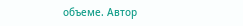объеме. Автор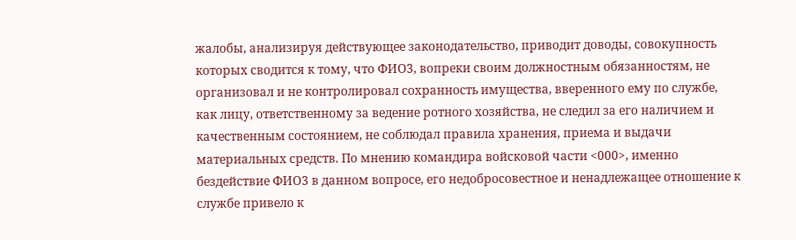жалобы, анализируя действующее законодательство, приводит доводы, совокупность которых сводится к тому, что ФИО3, вопреки своим должностным обязанностям, не организовал и не контролировал сохранность имущества, вверенного ему по службе, как лицу, ответственному за ведение ротного хозяйства, не следил за его наличием и качественным состоянием, не соблюдал правила хранения, приема и выдачи материальных средств. По мнению командира войсковой части <000>, именно бездействие ФИО3 в данном вопросе, его недобросовестное и ненадлежащее отношение к службе привело к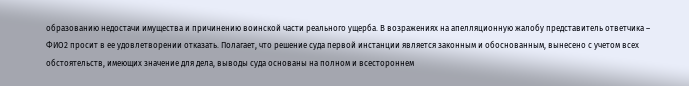образованию недостачи имущества и причинению воинской части реального ущерба. В возражениях на апелляционную жалобу представитель ответчика – ФИО2 просит в ее удовлетворении отказать. Полагает, что решение суда первой инстанции является законным и обоснованным, вынесено с учетом всех обстоятельств, имеющих значение для дела, выводы суда основаны на полном и всестороннем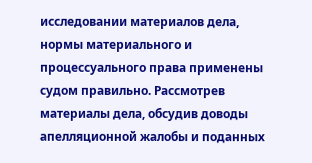исследовании материалов дела, нормы материального и процессуального права применены судом правильно. Рассмотрев материалы дела, обсудив доводы апелляционной жалобы и поданных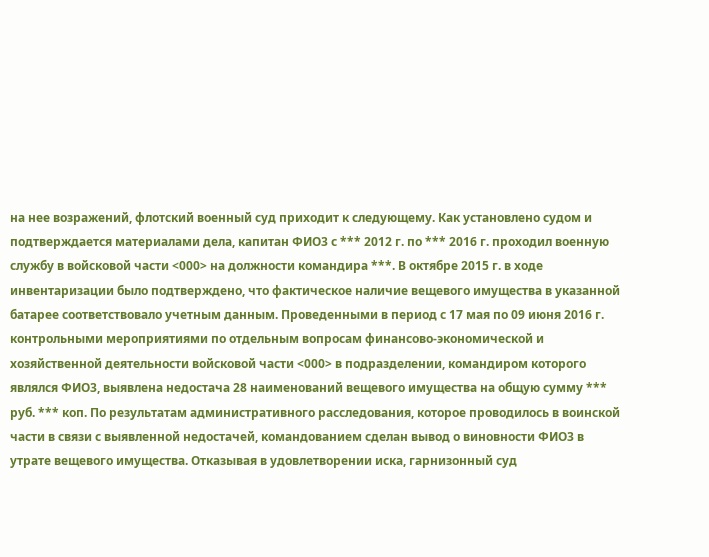на нее возражений, флотский военный суд приходит к следующему. Как установлено судом и подтверждается материалами дела, капитан ФИО3 с *** 2012 г. по *** 2016 г. проходил военную службу в войсковой части <000> на должности командира ***. В октябре 2015 г. в ходе инвентаризации было подтверждено, что фактическое наличие вещевого имущества в указанной батарее соответствовало учетным данным. Проведенными в период с 17 мая по 09 июня 2016 г. контрольными мероприятиями по отдельным вопросам финансово-экономической и хозяйственной деятельности войсковой части <000> в подразделении, командиром которого являлся ФИО3, выявлена недостача 28 наименований вещевого имущества на общую сумму *** руб. *** коп. По результатам административного расследования, которое проводилось в воинской части в связи с выявленной недостачей, командованием сделан вывод о виновности ФИО3 в утрате вещевого имущества. Отказывая в удовлетворении иска, гарнизонный суд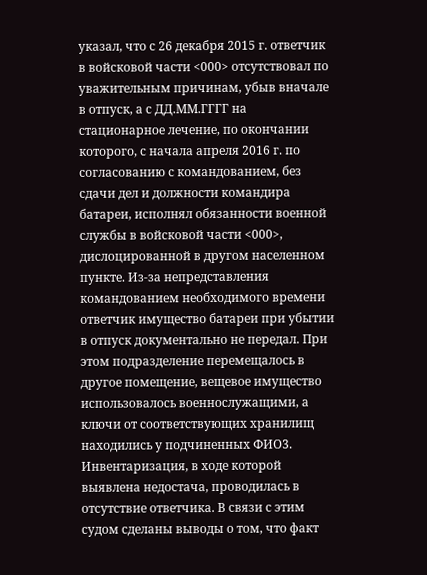указал, что с 26 декабря 2015 г. ответчик в войсковой части <000> отсутствовал по уважительным причинам, убыв вначале в отпуск, а с ДД.ММ.ГГГГ на стационарное лечение, по окончании которого, с начала апреля 2016 г. по согласованию с командованием, без сдачи дел и должности командира батареи, исполнял обязанности военной службы в войсковой части <000>, дислоцированной в другом населенном пункте. Из-за непредставления командованием необходимого времени ответчик имущество батареи при убытии в отпуск документально не передал. При этом подразделение перемещалось в другое помещение, вещевое имущество использовалось военнослужащими, а ключи от соответствующих хранилищ находились у подчиненных ФИО3. Инвентаризация, в ходе которой выявлена недостача, проводилась в отсутствие ответчика. В связи с этим судом сделаны выводы о том, что факт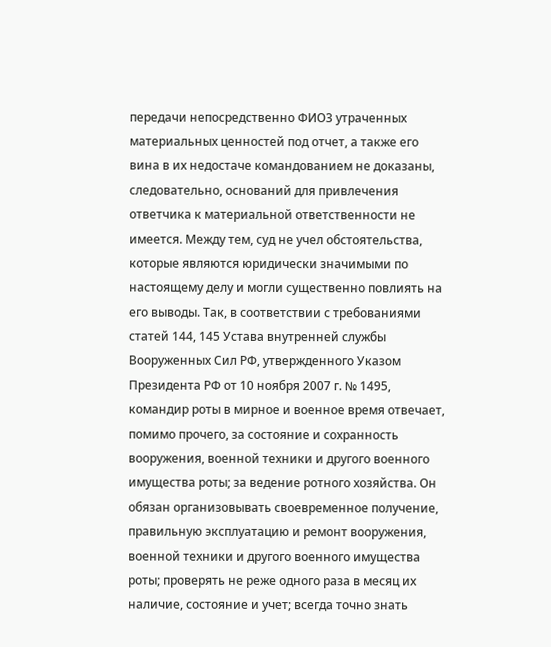передачи непосредственно ФИО3 утраченных материальных ценностей под отчет, а также его вина в их недостаче командованием не доказаны, следовательно, оснований для привлечения ответчика к материальной ответственности не имеется. Между тем, суд не учел обстоятельства, которые являются юридически значимыми по настоящему делу и могли существенно повлиять на его выводы. Так, в соответствии с требованиями статей 144, 145 Устава внутренней службы Вооруженных Сил РФ, утвержденного Указом Президента РФ от 10 ноября 2007 г. № 1495, командир роты в мирное и военное время отвечает, помимо прочего, за состояние и сохранность вооружения, военной техники и другого военного имущества роты; за ведение ротного хозяйства. Он обязан организовывать своевременное получение, правильную эксплуатацию и ремонт вооружения, военной техники и другого военного имущества роты; проверять не реже одного раза в месяц их наличие, состояние и учет; всегда точно знать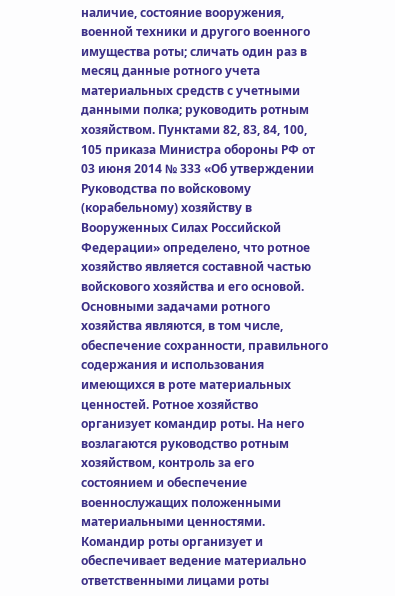наличие, состояние вооружения, военной техники и другого военного имущества роты; сличать один раз в месяц данные ротного учета материальных средств с учетными данными полка; руководить ротным хозяйством. Пунктами 82, 83, 84, 100, 105 приказа Министра обороны РФ от 03 июня 2014 № 333 «Об утверждении Руководства по войсковому (корабельному) хозяйству в Вооруженных Силах Российской Федерации» определено, что ротное хозяйство является составной частью войскового хозяйства и его основой. Основными задачами ротного хозяйства являются, в том числе, обеспечение сохранности, правильного содержания и использования имеющихся в роте материальных ценностей. Ротное хозяйство организует командир роты. На него возлагаются руководство ротным хозяйством, контроль за его состоянием и обеспечение военнослужащих положенными материальными ценностями. Командир роты организует и обеспечивает ведение материально ответственными лицами роты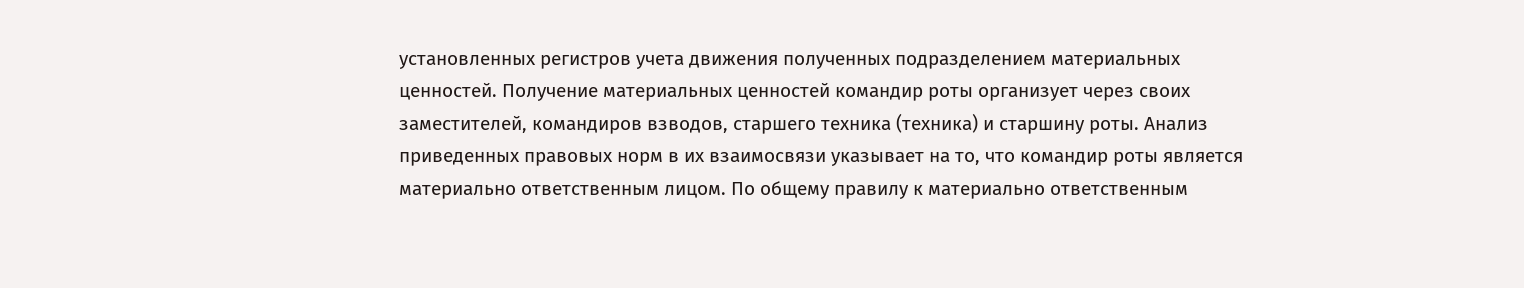установленных регистров учета движения полученных подразделением материальных ценностей. Получение материальных ценностей командир роты организует через своих заместителей, командиров взводов, старшего техника (техника) и старшину роты. Анализ приведенных правовых норм в их взаимосвязи указывает на то, что командир роты является материально ответственным лицом. По общему правилу к материально ответственным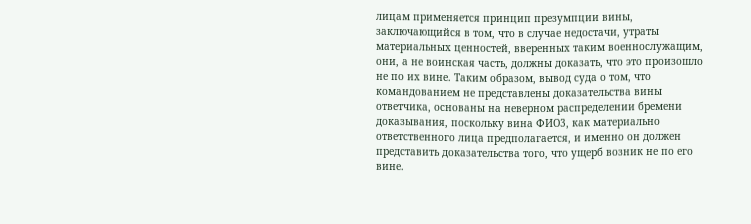лицам применяется принцип презумпции вины, заключающийся в том, что в случае недостачи, утраты материальных ценностей, вверенных таким военнослужащим, они, а не воинская часть, должны доказать, что это произошло не по их вине. Таким образом, вывод суда о том, что командованием не представлены доказательства вины ответчика, основаны на неверном распределении бремени доказывания, поскольку вина ФИО3, как материально ответственного лица предполагается, и именно он должен представить доказательства того, что ущерб возник не по его вине.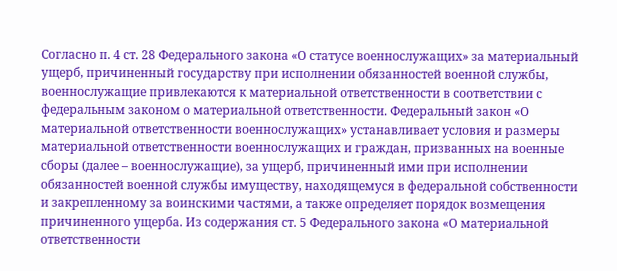Согласно п. 4 ст. 28 Федерального закона «О статусе военнослужащих» за материальный ущерб, причиненный государству при исполнении обязанностей военной службы, военнослужащие привлекаются к материальной ответственности в соответствии с федеральным законом о материальной ответственности. Федеральный закон «О материальной ответственности военнослужащих» устанавливает условия и размеры материальной ответственности военнослужащих и граждан, призванных на военные сборы (далее – военнослужащие), за ущерб, причиненный ими при исполнении обязанностей военной службы имуществу, находящемуся в федеральной собственности и закрепленному за воинскими частями, а также определяет порядок возмещения причиненного ущерба. Из содержания ст. 5 Федерального закона «О материальной ответственности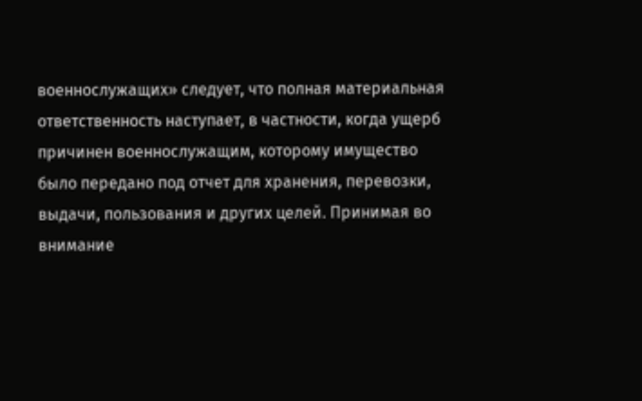военнослужащих» следует, что полная материальная ответственность наступает, в частности, когда ущерб причинен военнослужащим, которому имущество было передано под отчет для хранения, перевозки, выдачи, пользования и других целей. Принимая во внимание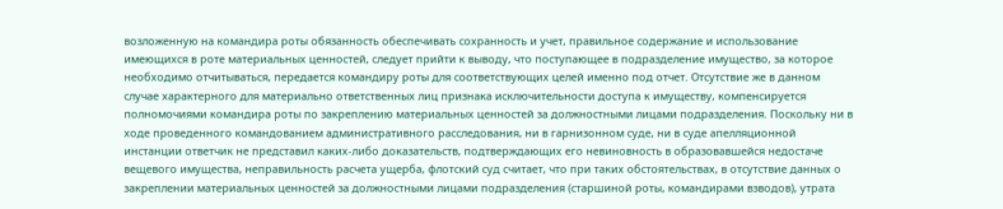возложенную на командира роты обязанность обеспечивать сохранность и учет, правильное содержание и использование имеющихся в роте материальных ценностей, следует прийти к выводу, что поступающее в подразделение имущество, за которое необходимо отчитываться, передается командиру роты для соответствующих целей именно под отчет. Отсутствие же в данном случае характерного для материально ответственных лиц признака исключительности доступа к имуществу, компенсируется полномочиями командира роты по закреплению материальных ценностей за должностными лицами подразделения. Поскольку ни в ходе проведенного командованием административного расследования, ни в гарнизонном суде, ни в суде апелляционной инстанции ответчик не представил каких-либо доказательств, подтверждающих его невиновность в образовавшейся недостаче вещевого имущества, неправильность расчета ущерба, флотский суд считает, что при таких обстоятельствах, в отсутствие данных о закреплении материальных ценностей за должностными лицами подразделения (старшиной роты, командирами взводов), утрата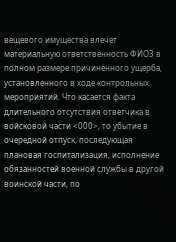вещевого имущества влечет материальную ответственность ФИО3 в полном размере причиненного ущерба, установленного в ходе контрольных мероприятий. Что касается факта длительного отсутствия ответчика в войсковой части <000>, то убытие в очередной отпуск, последующая плановая госпитализация, исполнение обязанностей военной службы в другой воинской части, по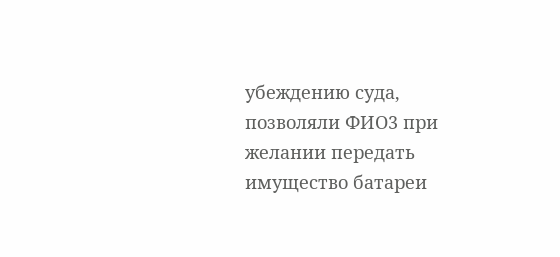убеждению суда, позволяли ФИО3 при желании передать имущество батареи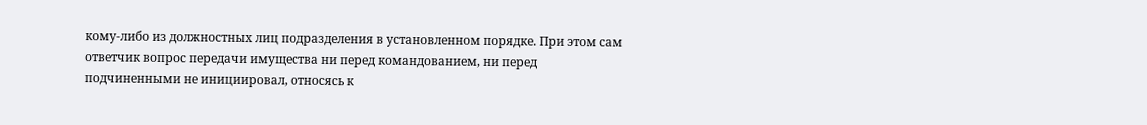кому-либо из должностных лиц подразделения в установленном порядке. При этом сам ответчик вопрос передачи имущества ни перед командованием, ни перед подчиненными не инициировал, относясь к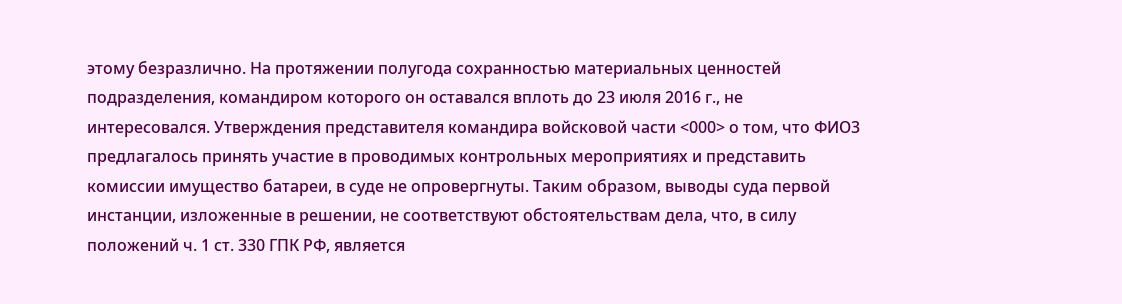этому безразлично. На протяжении полугода сохранностью материальных ценностей подразделения, командиром которого он оставался вплоть до 23 июля 2016 г., не интересовался. Утверждения представителя командира войсковой части <000> о том, что ФИО3 предлагалось принять участие в проводимых контрольных мероприятиях и представить комиссии имущество батареи, в суде не опровергнуты. Таким образом, выводы суда первой инстанции, изложенные в решении, не соответствуют обстоятельствам дела, что, в силу положений ч. 1 ст. 330 ГПК РФ, является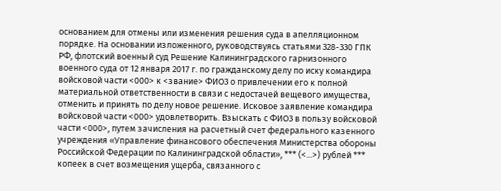основанием для отмены или изменения решения суда в апелляционном порядке. На основании изложенного, руководствуясь статьями 328-330 ГПК РФ, флотский военный суд Решение Калининградского гарнизонного военного суда от 12 января 2017 г. по гражданскому делу по иску командира войсковой части <000> к <звание> ФИО3 о привлечении его к полной материальной ответственности в связи с недостачей вещевого имущества, отменить и принять по делу новое решение. Исковое заявление командира войсковой части <000> удовлетворить. Взыскать с ФИО3 в пользу войсковой части <000>, путем зачисления на расчетный счет федерального казенного учреждения «Управление финансового обеспечения Министерства обороны Российской Федерации по Калининградской области», *** (<...>) рублей *** копеек в счет возмещения ущерба, связанного с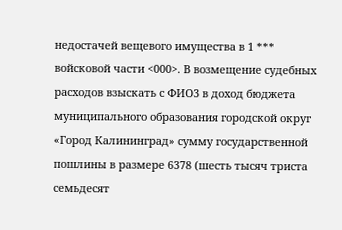недостачей вещевого имущества в 1 *** войсковой части <000>. В возмещение судебных расходов взыскать с ФИО3 в доход бюджета муниципального образования городской округ «Город Калининград» сумму государственной пошлины в размере 6378 (шесть тысяч триста семьдесят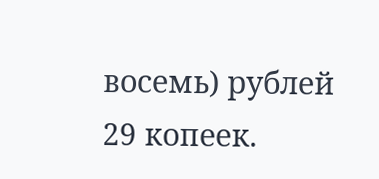восемь) рублей 29 копеек.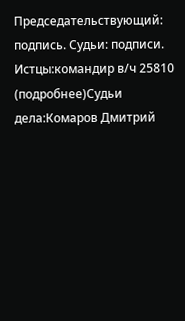Председательствующий: подпись. Судьи: подписи. Истцы:командир в/ч 25810 (подробнее)Судьи дела:Комаров Дмитрий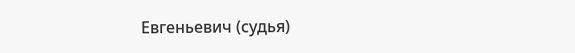Евгеньевич (судья)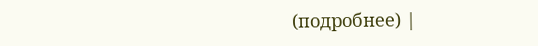(подробнее) |